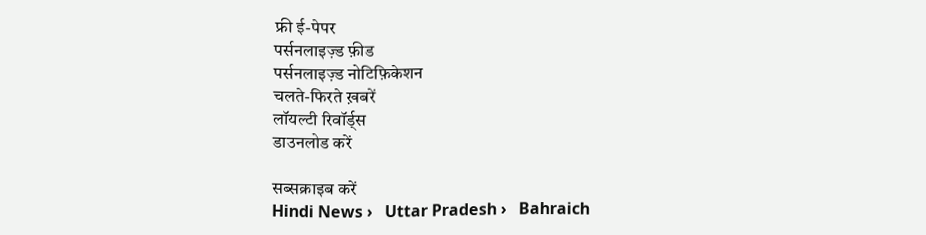फ्री ई-पेपर
पर्सनलाइज़्ड फ़ीड
पर्सनलाइज़्ड नोटिफ़िकेशन
चलते-फिरते ख़बरें
लॉयल्टी रिवॉर्ड्स
डाउनलोड करें

सब्सक्राइब करें
Hindi News ›   Uttar Pradesh ›   Bahraich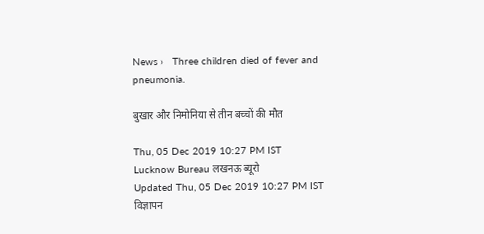News ›   Three children died of fever and pneumonia.

बुखार और निमोनिया से तीन बच्चों की मौत

Thu, 05 Dec 2019 10:27 PM IST
Lucknow Bureau लखनऊ ब्यूरो
Updated Thu, 05 Dec 2019 10:27 PM IST
विज्ञापन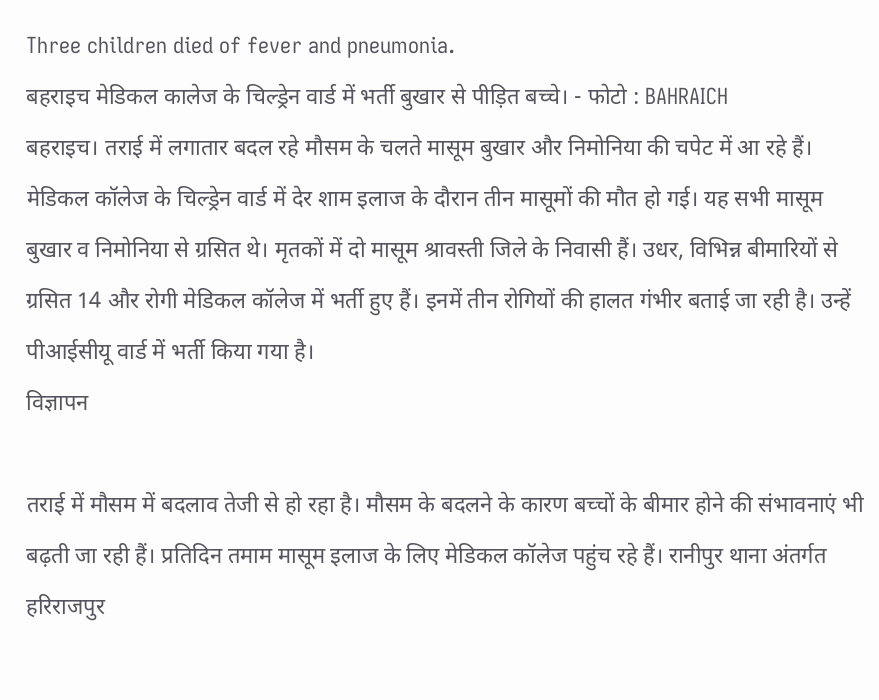Three children died of fever and pneumonia.
बहराइच मेडिकल कालेज के चिल्ड्रेन वार्ड में भर्ती बुखार से पीड़ित बच्चे। - फोटो : BAHRAICH
बहराइच। तराई में लगातार बदल रहे मौसम के चलते मासूम बुखार और निमोनिया की चपेट में आ रहे हैं। मेडिकल कॉलेज के चिल्ड्रेन वार्ड में देर शाम इलाज के दौरान तीन मासूमों की मौत हो गई। यह सभी मासूम बुखार व निमोनिया से ग्रसित थे। मृतकों में दो मासूम श्रावस्ती जिले के निवासी हैं। उधर, विभिन्न बीमारियों से ग्रसित 14 और रोगी मेडिकल कॉलेज में भर्ती हुए हैं। इनमें तीन रोगियों की हालत गंभीर बताई जा रही है। उन्हें पीआईसीयू वार्ड में भर्ती किया गया है।
विज्ञापन

तराई में मौसम में बदलाव तेजी से हो रहा है। मौसम के बदलने के कारण बच्चों के बीमार होने की संभावनाएं भी बढ़ती जा रही हैं। प्रतिदिन तमाम मासूम इलाज के लिए मेडिकल कॉलेज पहुंच रहे हैं। रानीपुर थाना अंतर्गत हरिराजपुर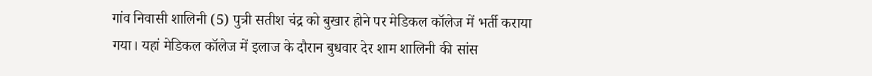गांव निवासी शालिनी (5) पुत्री सतीश चंद्र को बुखार होने पर मेडिकल कॉलेज में भर्ती कराया गया। यहां मेडिकल कॉलेज में इलाज के दौरान बुधवार देर शाम शालिनी की सांस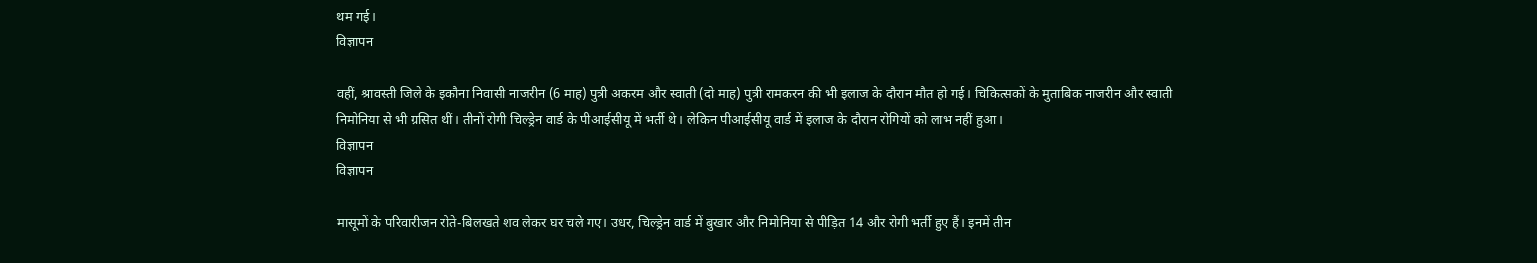थम गई।
विज्ञापन

वहीं, श्रावस्ती जिले के इकौना निवासी नाजरीन (6 माह) पुत्री अकरम और स्वाती (दो माह) पुत्री रामकरन की भी इलाज के दौरान मौत हो गई। चिकित्सकों के मुताबिक नाजरीन और स्वाती निमोनिया से भी ग्रसित थीं। तीनों रोगी चिल्ड्रेन वार्ड के पीआईसीयू में भर्ती थे। लेकिन पीआईसीयू वार्ड में इलाज के दौरान रोगियों को लाभ नहीं हुआ।
विज्ञापन
विज्ञापन

मासूमों के परिवारीजन रोते-बिलखते शव लेकर घर चले गए। उधर, चिल्ड्रेन वार्ड में बुखार और निमोनिया से पीड़ित 14 और रोगी भर्ती हुए हैं। इनमें तीन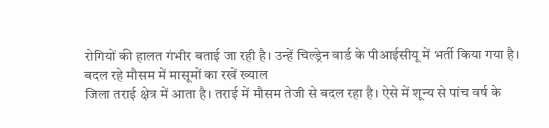रोगियों की हालत गंभीर बताई जा रही है। उन्हें चिल्ड्रेन वार्ड के पीआईसीयू में भर्ती किया गया है।
बदल रहे मौसम में मासूमों का रखें ख्याल
जिला तराई क्षेत्र में आता है। तराई में मौसम तेजी से बदल रहा है। ऐसे में शून्य से पांच वर्ष के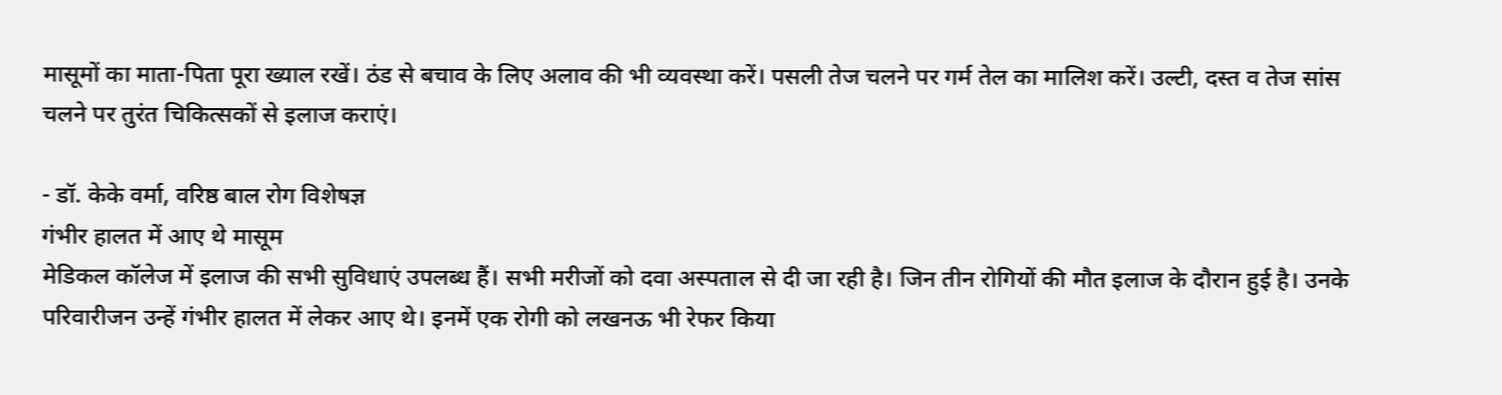मासूमों का माता-पिता पूरा ख्याल रखें। ठंड से बचाव के लिए अलाव की भी व्यवस्था करें। पसली तेज चलने पर गर्म तेल का मालिश करें। उल्टी, दस्त व तेज सांस चलने पर तुरंत चिकित्सकों से इलाज कराएं।

- डॉ. केके वर्मा, वरिष्ठ बाल रोग विशेषज्ञ
गंभीर हालत में आए थे मासूम
मेडिकल कॉलेज में इलाज की सभी सुविधाएं उपलब्ध हैं। सभी मरीजों को दवा अस्पताल से दी जा रही है। जिन तीन रोगियों की मौत इलाज के दौरान हुई है। उनके परिवारीजन उन्हें गंभीर हालत में लेकर आए थे। इनमें एक रोगी को लखनऊ भी रेफर किया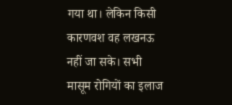गया था। लेकिन किसी कारणवश वह लखनऊ नहीं जा सके। सभी मासूम रोगियों का इलाज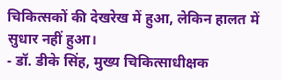चिकित्सकों की देखरेख में हुआ, लेकिन हालत में सुधार नहीं हुआ।
- डॉ. डीके सिंह, मुख्य चिकित्साधीक्षक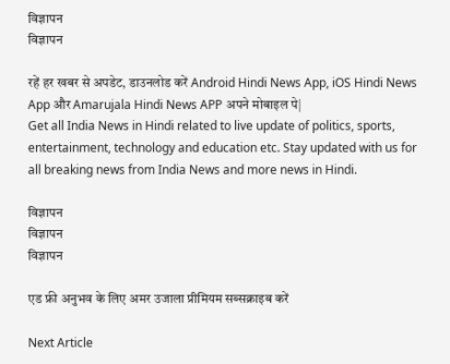विज्ञापन
विज्ञापन

रहें हर खबर से अपडेट, डाउनलोड करें Android Hindi News App, iOS Hindi News App और Amarujala Hindi News APP अपने मोबाइल पे|
Get all India News in Hindi related to live update of politics, sports, entertainment, technology and education etc. Stay updated with us for all breaking news from India News and more news in Hindi.

विज्ञापन
विज्ञापन
विज्ञापन

एड फ्री अनुभव के लिए अमर उजाला प्रीमियम सब्सक्राइब करें

Next Article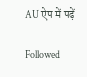AU ऐप में पढ़ें

Followed